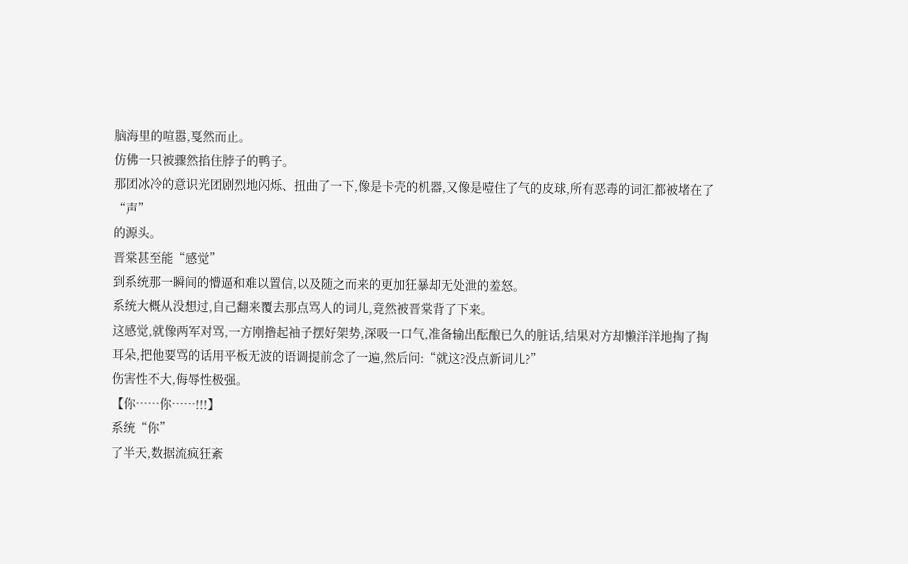脑海里的喧嚣,戛然而止。
仿佛一只被骤然掐住脖子的鸭子。
那团冰冷的意识光团剧烈地闪烁、扭曲了一下,像是卡壳的机器,又像是噎住了气的皮球,所有恶毒的词汇都被堵在了“声”
的源头。
晋棠甚至能“感觉”
到系统那一瞬间的懵逼和难以置信,以及随之而来的更加狂暴却无处泄的羞怒。
系统大概从没想过,自己翻来覆去那点骂人的词儿,竟然被晋棠背了下来。
这感觉,就像两军对骂,一方刚撸起袖子摆好架势,深吸一口气,准备输出酝酿已久的脏话,结果对方却懒洋洋地掏了掏耳朵,把他要骂的话用平板无波的语调提前念了一遍,然后问:“就这?没点新词儿?”
伤害性不大,侮辱性极强。
【你……你……!!!】
系统“你”
了半天,数据流疯狂紊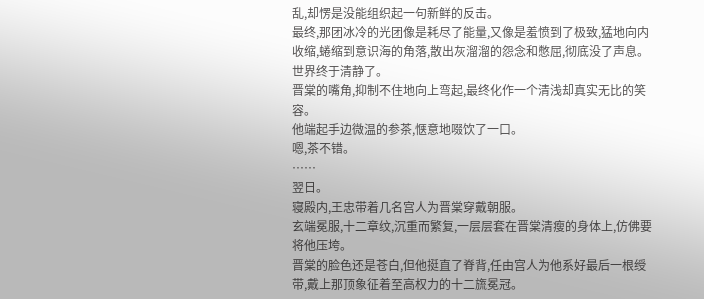乱,却愣是没能组织起一句新鲜的反击。
最终,那团冰冷的光团像是耗尽了能量,又像是羞愤到了极致,猛地向内收缩,蜷缩到意识海的角落,散出灰溜溜的怨念和憋屈,彻底没了声息。
世界终于清静了。
晋棠的嘴角,抑制不住地向上弯起,最终化作一个清浅却真实无比的笑容。
他端起手边微温的参茶,惬意地啜饮了一口。
嗯,茶不错。
……
翌日。
寝殿内,王忠带着几名宫人为晋棠穿戴朝服。
玄端冕服,十二章纹,沉重而繁复,一层层套在晋棠清瘦的身体上,仿佛要将他压垮。
晋棠的脸色还是苍白,但他挺直了脊背,任由宫人为他系好最后一根绶带,戴上那顶象征着至高权力的十二旒冕冠。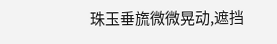珠玉垂旒微微晃动,遮挡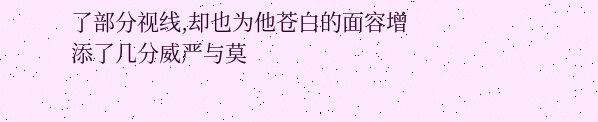了部分视线,却也为他苍白的面容增添了几分威严与莫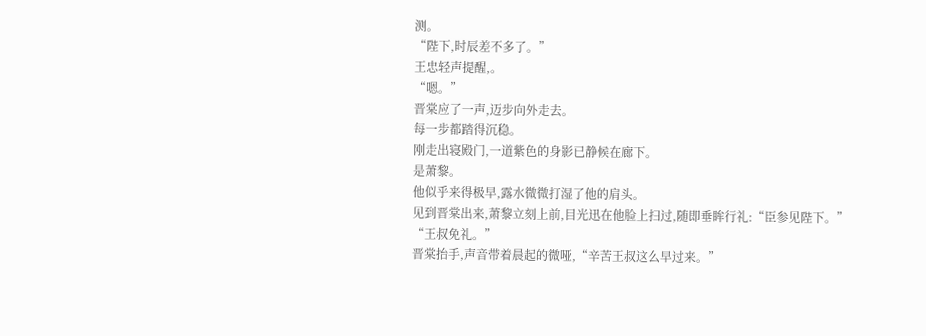测。
“陛下,时辰差不多了。”
王忠轻声提醒,。
“嗯。”
晋棠应了一声,迈步向外走去。
每一步都踏得沉稳。
刚走出寝殿门,一道紫色的身影已静候在廊下。
是萧黎。
他似乎来得极早,露水微微打湿了他的肩头。
见到晋棠出来,萧黎立刻上前,目光迅在他脸上扫过,随即垂眸行礼:“臣参见陛下。”
“王叔免礼。”
晋棠抬手,声音带着晨起的微哑,“辛苦王叔这么早过来。”